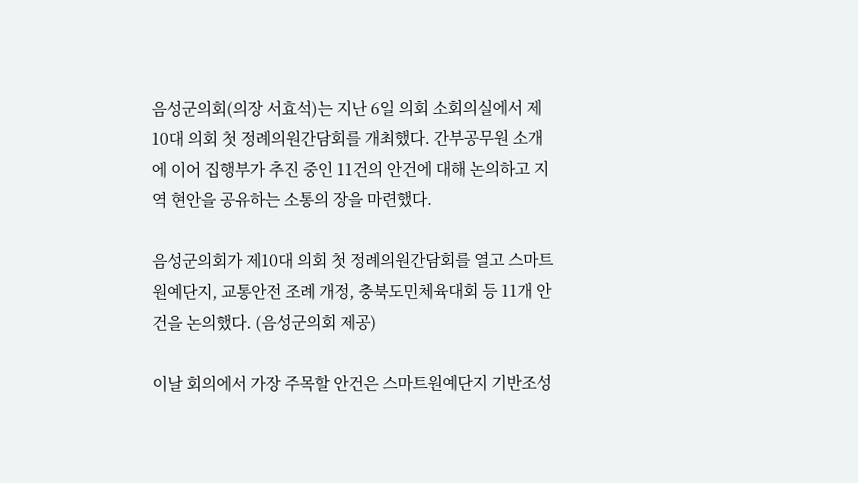음성군의회(의장 서효석)는 지난 6일 의회 소회의실에서 제10대 의회 첫 정례의원간담회를 개최했다. 간부공무원 소개에 이어 집행부가 추진 중인 11건의 안건에 대해 논의하고 지역 현안을 공유하는 소통의 장을 마련했다.

음성군의회가 제10대 의회 첫 정례의원간담회를 열고 스마트원예단지, 교통안전 조례 개정, 충북도민체육대회 등 11개 안건을 논의했다. (음성군의회 제공)

이날 회의에서 가장 주목할 안건은 스마트원예단지 기반조성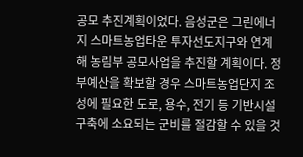공모 추진계획이었다. 음성군은 그린에너지 스마트농업타운 투자선도지구와 연계해 농림부 공모사업을 추진할 계획이다. 정부예산을 확보할 경우 스마트농업단지 조성에 필요한 도로, 용수, 전기 등 기반시설 구축에 소요되는 군비를 절감할 수 있을 것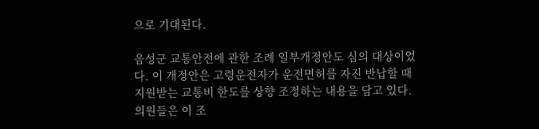으로 기대된다.

음성군 교통안전에 관한 조례 일부개정안도 심의 대상이었다. 이 개정안은 고령운전자가 운전면허를 자진 반납할 때 지원받는 교통비 한도를 상향 조정하는 내용을 담고 있다. 의원들은 이 조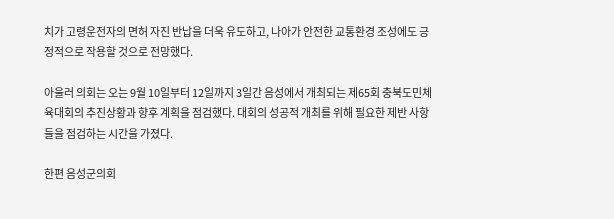치가 고령운전자의 면허 자진 반납을 더욱 유도하고, 나아가 안전한 교통환경 조성에도 긍정적으로 작용할 것으로 전망했다.

아울러 의회는 오는 9월 10일부터 12일까지 3일간 음성에서 개최되는 제65회 충북도민체육대회의 추진상황과 향후 계획을 점검했다. 대회의 성공적 개최를 위해 필요한 제반 사항들을 점검하는 시간을 가졌다.

한편 음성군의회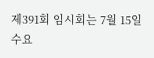제391회 임시회는 7월 15일 수요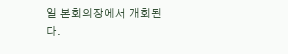일 본회의장에서 개회된다.